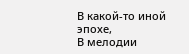В какой-то иной эпохе,
В мелодии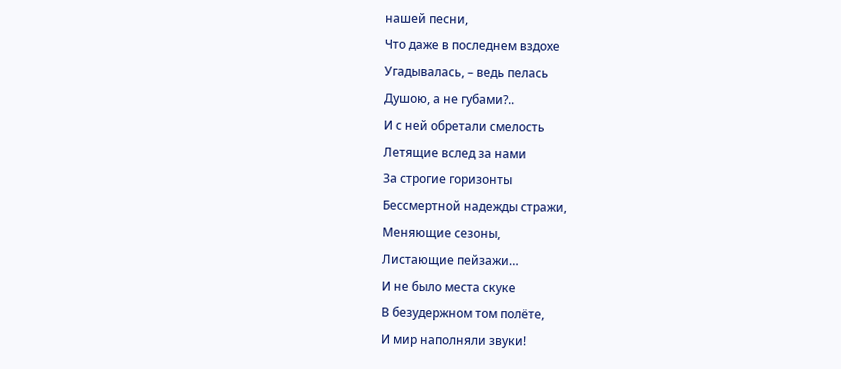нашей песни,
Что даже в последнем вздохе
Угадывалась, – ведь пелась
Душою, а не губами?..
И с ней обретали смелость
Летящие вслед за нами
За строгие горизонты
Бессмертной надежды стражи,
Меняющие сезоны,
Листающие пейзажи…
И не было места скуке
В безудержном том полёте,
И мир наполняли звуки!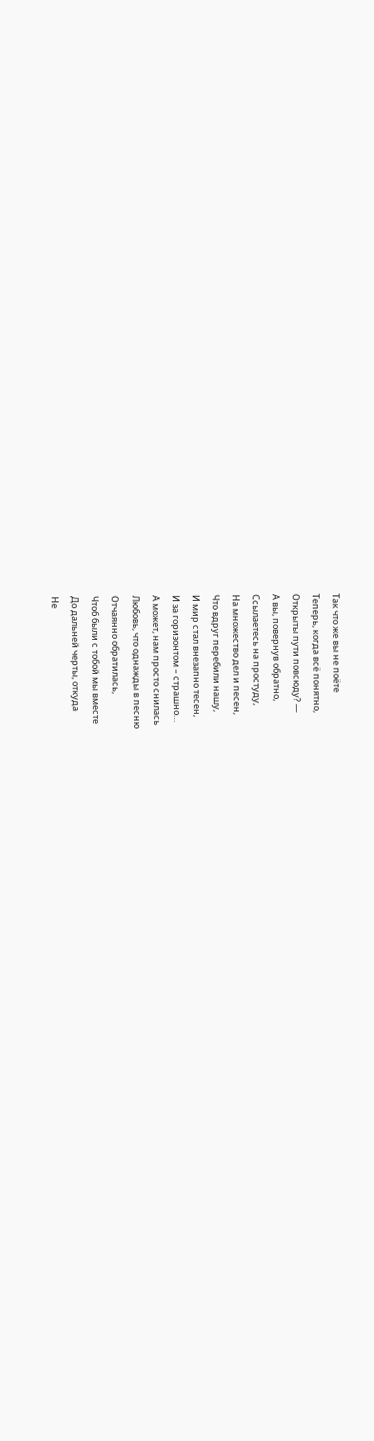Так что же вы не поёте
Теперь, когда всё понятно,
Открыты пути повсюду? —
А вы, повернув обратно,
Ссылаетесь на простуду,
На множество дел и песен,
Что вдруг перебили нашу,
И мир стал внезапно тесен,
И за горизонтом – страшно…
А может, нам просто снилась
Любовь, что однажды в песню
Отчаянно обратилась,
Чтоб были с тобой мы вместе
До дальней черты, откуда
Не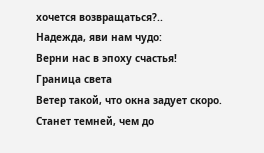хочется возвращаться?..
Надежда, яви нам чудо:
Верни нас в эпоху счастья!
Граница света
Ветер такой, что окна задует скоро.
Станет темней, чем до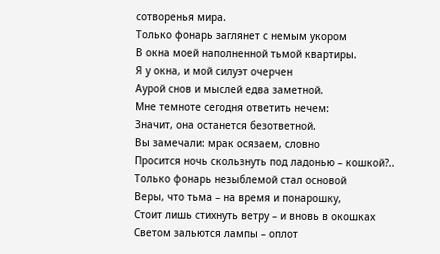сотворенья мира.
Только фонарь заглянет с немым укором
В окна моей наполненной тьмой квартиры.
Я у окна, и мой силуэт очерчен
Аурой снов и мыслей едва заметной.
Мне темноте сегодня ответить нечем:
Значит, она останется безответной.
Вы замечали: мрак осязаем, словно
Просится ночь скользнуть под ладонью – кошкой?..
Только фонарь незыблемой стал основой
Веры, что тьма – на время и понарошку,
Стоит лишь стихнуть ветру – и вновь в окошках
Светом зальются лампы – оплот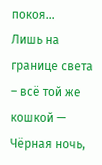покоя…
Лишь на границе света – всё той же кошкой —
Чёрная ночь,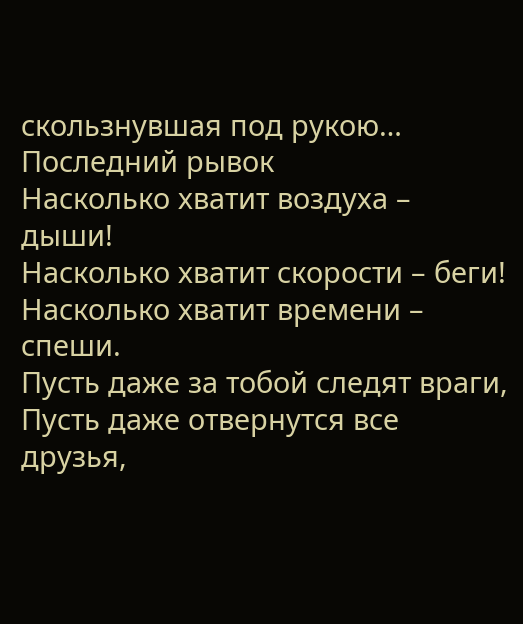скользнувшая под рукою…
Последний рывок
Насколько хватит воздуха – дыши!
Насколько хватит скорости – беги!
Насколько хватит времени – спеши.
Пусть даже за тобой следят враги,
Пусть даже отвернутся все друзья,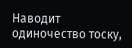Наводит одиночество тоску,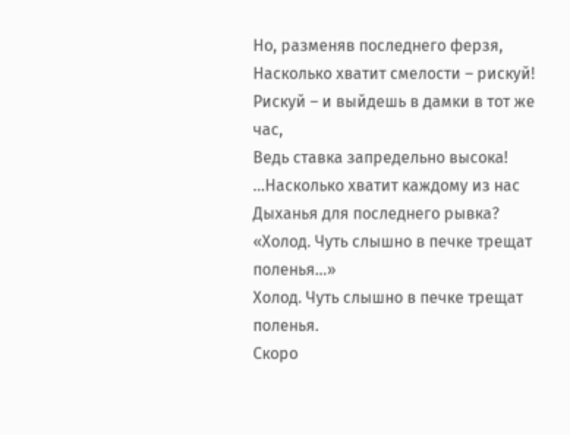Но, разменяв последнего ферзя,
Насколько хватит смелости – рискуй!
Рискуй – и выйдешь в дамки в тот же час,
Ведь ставка запредельно высока!
…Насколько хватит каждому из нас
Дыханья для последнего рывка?
«Холод. Чуть слышно в печке трещат поленья…»
Холод. Чуть слышно в печке трещат поленья.
Скоро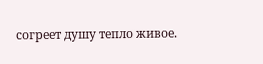согреет душу тепло живое.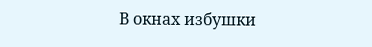В окнах избушки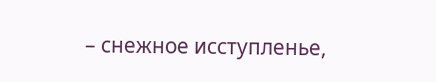– снежное исступленье,